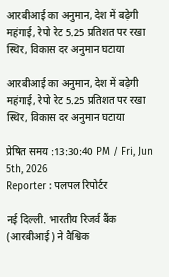आरबीआई का अनुमान, देश में बढ़ेगी महंगाई, रेपो रेट 5.25 प्रतिशत पर रखा स्थिर, विकास दर अनुमान घटाया

आरबीआई का अनुमान, देश में बढ़ेगी महंगाई, रेपो रेट 5.25 प्रतिशत पर रखा स्थिर, विकास दर अनुमान घटाया

प्रेषित समय :13:30:40 PM / Fri, Jun 5th, 2026
Reporter : पलपल रिपोर्टर

नई दिल्ली. भारतीय रिजर्व बैंक (आरबीआई) ने वैश्विक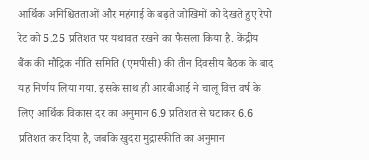आर्थिक अनिश्चितताओं और महंगाई के बढ़ते जोखिमों को देखते हुए रेपो रेट को 5.25 प्रतिशत पर यथावत रखने का फैसला किया है. केंद्रीय बैंक की मौद्रिक नीति समिति (एमपीसी) की तीन दिवसीय बैठक के बाद यह निर्णय लिया गया. इसके साथ ही आरबीआई ने चालू वित्त वर्ष के लिए आर्थिक विकास दर का अनुमान 6.9 प्रतिशत से घटाकर 6.6 प्रतिशत कर दिया है, जबकि खुदरा मुद्रास्फीति का अनुमान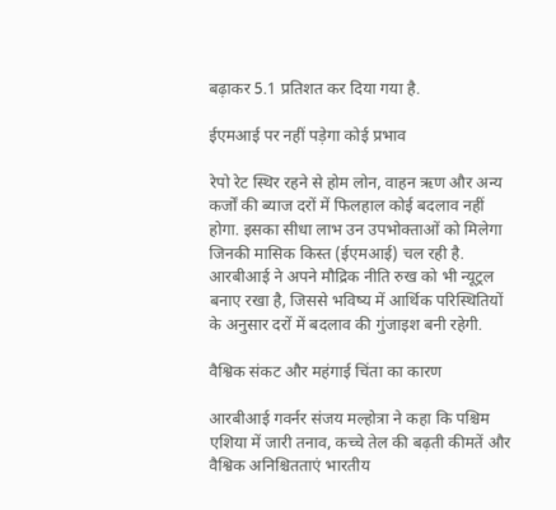बढ़ाकर 5.1 प्रतिशत कर दिया गया है.

ईएमआई पर नहीं पड़ेगा कोई प्रभाव

रेपो रेट स्थिर रहने से होम लोन, वाहन ऋण और अन्य कर्जों की ब्याज दरों में फिलहाल कोई बदलाव नहीं होगा. इसका सीधा लाभ उन उपभोक्ताओं को मिलेगा जिनकी मासिक किस्त (ईएमआई) चल रही है. आरबीआई ने अपने मौद्रिक नीति रुख को भी न्यूट्रल बनाए रखा है, जिससे भविष्य में आर्थिक परिस्थितियों के अनुसार दरों में बदलाव की गुंजाइश बनी रहेगी.

वैश्विक संकट और महंगाई चिंता का कारण

आरबीआई गवर्नर संजय मल्होत्रा ने कहा कि पश्चिम एशिया में जारी तनाव, कच्चे तेल की बढ़ती कीमतें और वैश्विक अनिश्चितताएं भारतीय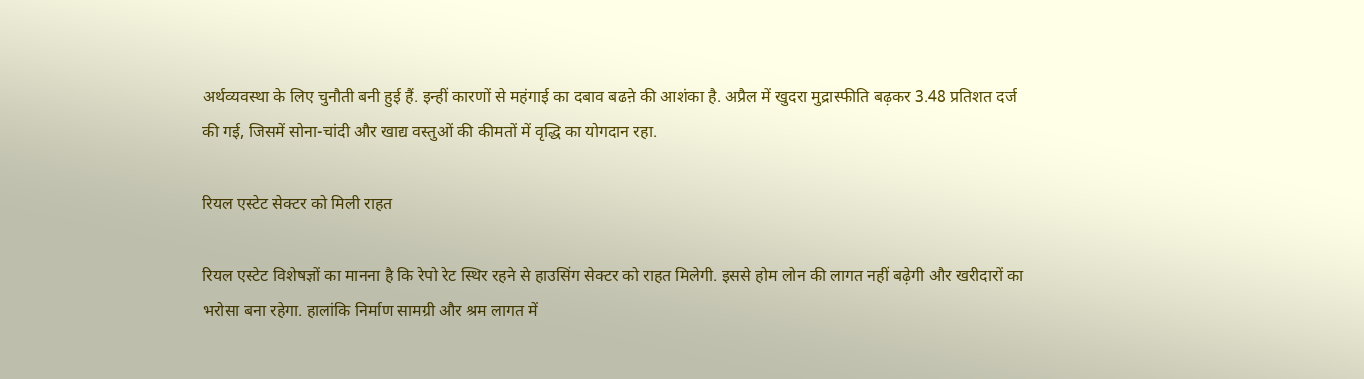अर्थव्यवस्था के लिए चुनौती बनी हुई हैं. इन्हीं कारणों से महंगाई का दबाव बढऩे की आशंका है. अप्रैल में खुदरा मुद्रास्फीति बढ़कर 3.48 प्रतिशत दर्ज की गई, जिसमें सोना-चांदी और खाद्य वस्तुओं की कीमतों में वृद्धि का योगदान रहा.

रियल एस्टेट सेक्टर को मिली राहत

रियल एस्टेट विशेषज्ञों का मानना है कि रेपो रेट स्थिर रहने से हाउसिंग सेक्टर को राहत मिलेगी. इससे होम लोन की लागत नहीं बढ़ेगी और खरीदारों का भरोसा बना रहेगा. हालांकि निर्माण सामग्री और श्रम लागत में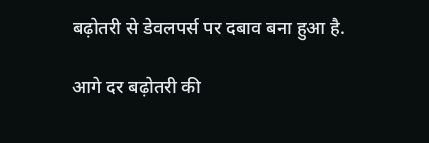बढ़ोतरी से डेवलपर्स पर दबाव बना हुआ है.

आगे दर बढ़ोतरी की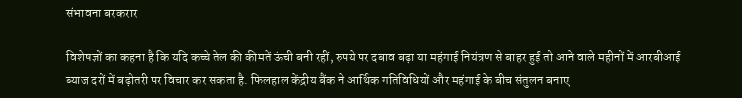संभावना बरकरार

विशेषज्ञों का कहना है कि यदि कच्चे तेल की कीमतें ऊंची बनी रहीं, रुपये पर दबाव बढ़ा या महंगाई नियंत्रण से बाहर हुई तो आने वाले महीनों में आरबीआई ब्याज दरों में बढ़ोतरी पर विचार कर सकता है. फिलहाल केंद्रीय बैंक ने आर्थिक गतिविधियों और महंगाई के बीच संतुलन बनाए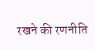रखने की रणनीति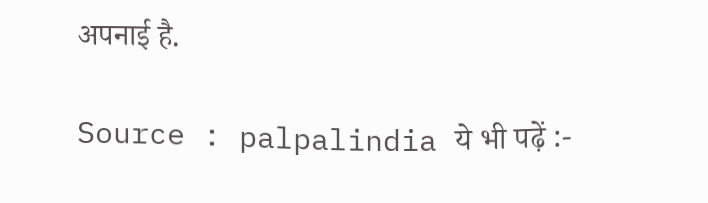अपनाई है.

Source : palpalindia ये भी पढ़ें :-